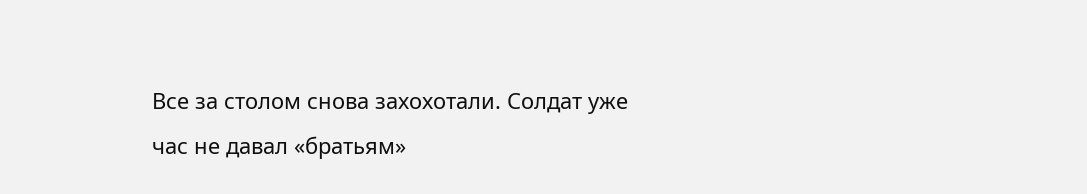Все за столом снова захохотали. Солдат уже час не давал «братьям»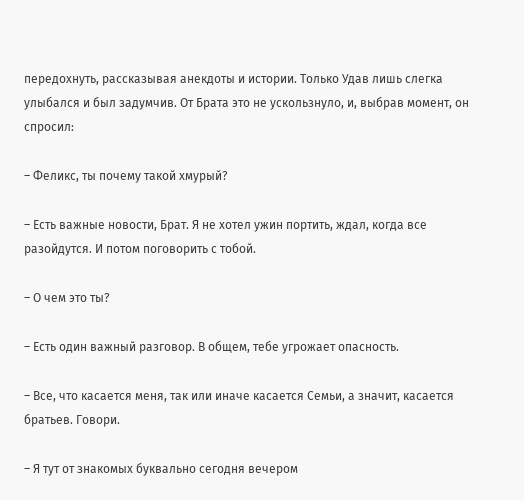передохнуть, рассказывая анекдоты и истории. Только Удав лишь слегка улыбался и был задумчив. От Брата это не ускользнуло, и, выбрав момент, он спросил:

– Феликс, ты почему такой хмурый?

– Есть важные новости, Брат. Я не хотел ужин портить, ждал, когда все разойдутся. И потом поговорить с тобой.

– О чем это ты?

– Есть один важный разговор. В общем, тебе угрожает опасность.

– Все, что касается меня, так или иначе касается Семьи, а значит, касается братьев. Говори.

– Я тут от знакомых буквально сегодня вечером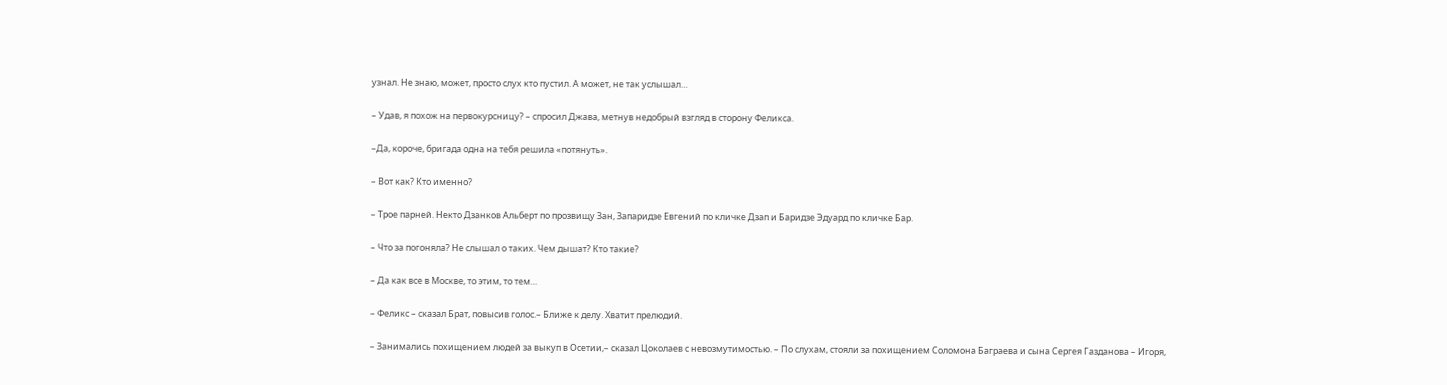узнал. Не знаю, может, просто слух кто пустил. А может, не так услышал…

– Удав, я похож на первокурсницу? – спросил Джава, метнув недобрый взгляд в сторону Феликса.

–Да, короче, бригада одна на тебя решила «потянуть».

– Вот как? Кто именно?

– Трое парней. Некто Дзанков Альберт по прозвищу Зан, Запаридзе Евгений по кличке Дзап и Баридзе Эдуард по кличке Бар.

– Что за погоняла? Не слышал о таких. Чем дышат? Кто такие?

– Да как все в Москве, то этим, то тем…

– Феликс – сказал Брат, повысив голос.– Ближе к делу. Хватит прелюдий.

– Занимались похищением людей за выкуп в Осетии,– сказал Цоколаев с невозмутимостью. – По слухам, стояли за похищением Соломона Баграева и сына Сергея Газданова – Игоря,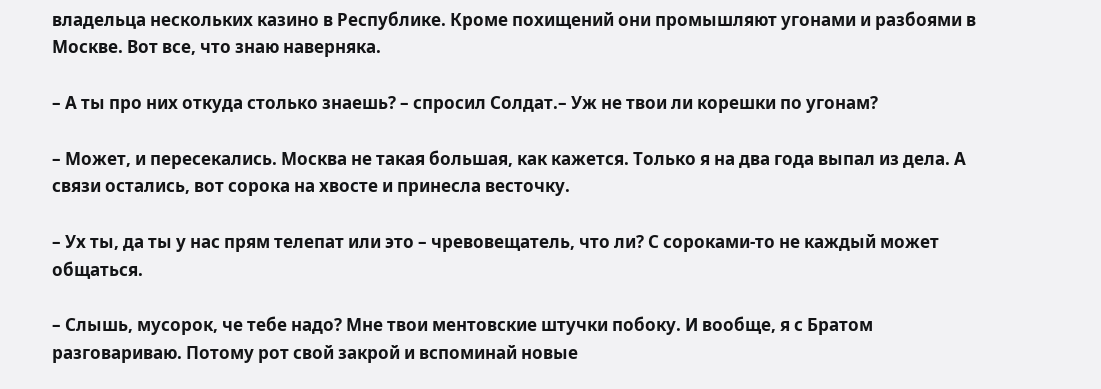владельца нескольких казино в Республике. Кроме похищений они промышляют угонами и разбоями в Москве. Вот все, что знаю наверняка.

– А ты про них откуда столько знаешь? – спросил Солдат.– Уж не твои ли корешки по угонам?

– Может, и пересекались. Москва не такая большая, как кажется. Только я на два года выпал из дела. А связи остались, вот сорока на хвосте и принесла весточку.

– Ух ты, да ты у нас прям телепат или это – чревовещатель, что ли? С сороками-то не каждый может общаться.

– Слышь, мусорок, че тебе надо? Мне твои ментовские штучки побоку. И вообще, я с Братом разговариваю. Потому рот свой закрой и вспоминай новые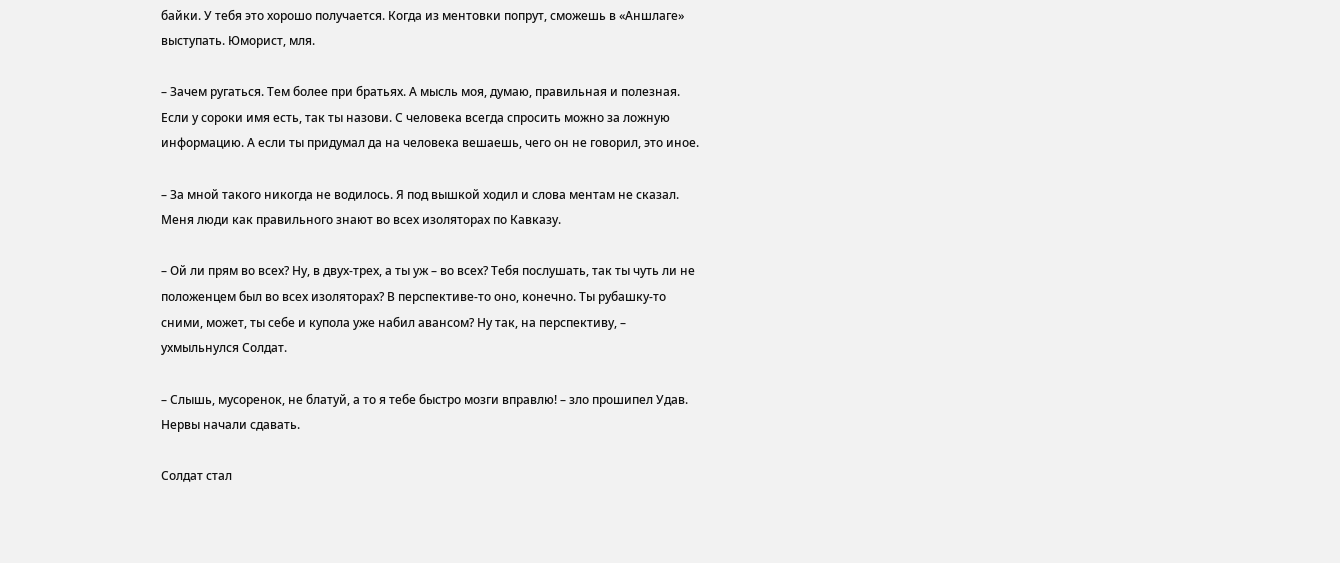байки. У тебя это хорошо получается. Когда из ментовки попрут, сможешь в «Аншлаге» выступать. Юморист, мля.

– Зачем ругаться. Тем более при братьях. А мысль моя, думаю, правильная и полезная. Если у сороки имя есть, так ты назови. С человека всегда спросить можно за ложную информацию. А если ты придумал да на человека вешаешь, чего он не говорил, это иное.

– За мной такого никогда не водилось. Я под вышкой ходил и слова ментам не сказал. Меня люди как правильного знают во всех изоляторах по Кавказу.

– Ой ли прям во всех? Ну, в двух-трех, а ты уж – во всех? Тебя послушать, так ты чуть ли не положенцем был во всех изоляторах? В перспективе-то оно, конечно. Ты рубашку-то сними, может, ты себе и купола уже набил авансом? Ну так, на перспективу, – ухмыльнулся Солдат.

– Слышь, мусоренок, не блатуй, а то я тебе быстро мозги вправлю! – зло прошипел Удав. Нервы начали сдавать.

Солдат стал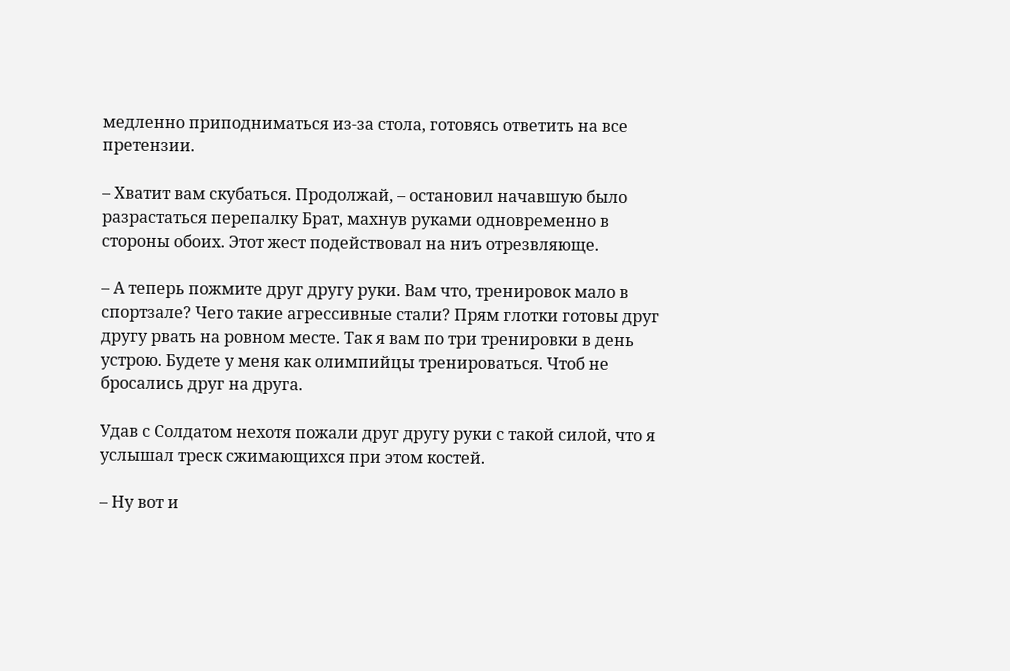медленно приподниматься из-за стола, готовясь ответить на все претензии.

– Хватит вам скубаться. Продолжай, – остановил начавшую было разрастаться перепалку Брат, махнув руками одновременно в стороны обоих. Этот жест подействовал на ниъ отрезвляюще.

– А теперь пожмите друг другу руки. Вам что, тренировок мало в спортзале? Чего такие агрессивные стали? Прям глотки готовы друг другу рвать на ровном месте. Так я вам по три тренировки в день устрою. Будете у меня как олимпийцы тренироваться. Чтоб не бросались друг на друга.

Удав с Солдатом нехотя пожали друг другу руки с такой силой, что я услышал треск сжимающихся при этом костей.

– Ну вот и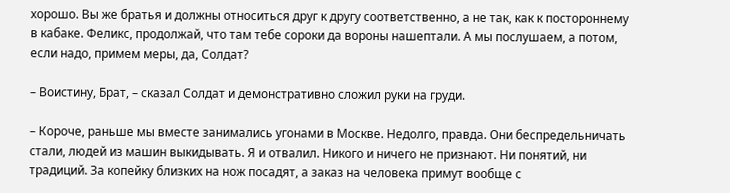хорошо. Вы же братья и должны относиться друг к другу соответственно, а не так, как к постороннему в кабаке. Феликс, продолжай, что там тебе сороки да вороны нашептали. А мы послушаем, а потом, если надо, примем меры, да, Солдат?

– Воистину, Брат, – сказал Солдат и демонстративно сложил руки на груди.

– Короче, раньше мы вместе занимались угонами в Москве. Недолго, правда. Они беспредельничать стали, людей из машин выкидывать. Я и отвалил. Никого и ничего не признают. Ни понятий, ни традиций. За копейку близких на нож посадят, а заказ на человека примут вообще с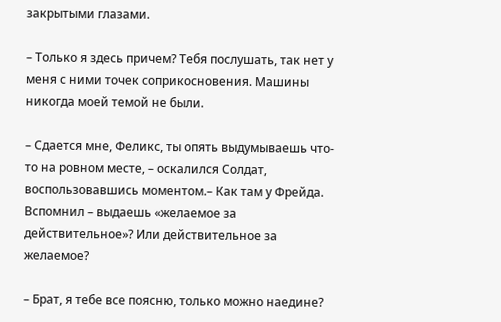закрытыми глазами.

– Только я здесь причем? Тебя послушать, так нет у меня с ними точек соприкосновения. Машины никогда моей темой не были.

– Сдается мне, Феликс, ты опять выдумываешь что-то на ровном месте, – оскалился Солдат, воспользовавшись моментом.– Как там у Фрейда. Вспомнил – выдаешь «желаемое за действительное»? Или действительное за желаемое?

– Брат, я тебе все поясню, только можно наедине?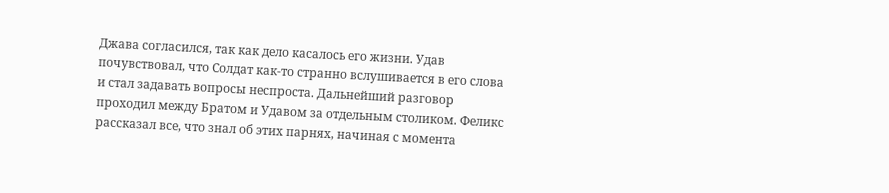Джава согласился, так как дело касалось его жизни. Удав почувствовал, что Солдат как-то странно вслушивается в его слова и стал задавать вопросы неспроста. Дальнейший разговор проходил между Братом и Удавом за отдельным столиком. Феликс рассказал все, что знал об этих парнях, начиная с момента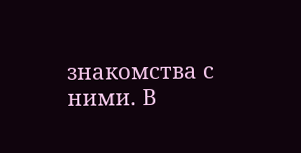знакомства с ними. В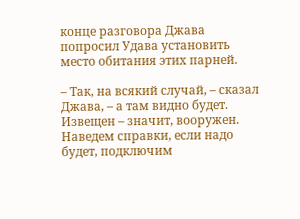конце разговора Джава попросил Удава установить место обитания этих парней.

– Так, на всякий случай, – сказал Джава, – а там видно будет. Извещен – значит, вооружен. Наведем справки, если надо будет, подключим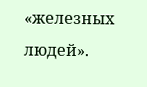«железных людей».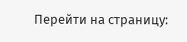Перейти на страницу: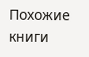Похожие книги